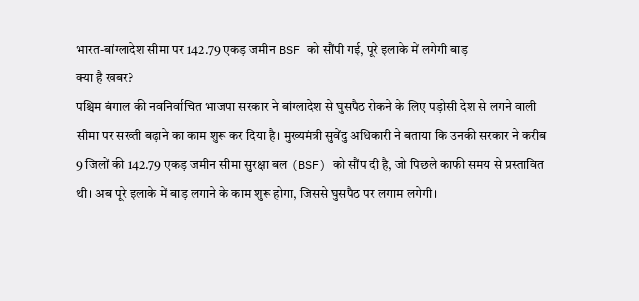भारत-बांग्लादेश सीमा पर 142.79 एकड़ जमीन BSF को सौंपी गई, पूरे इलाके में लगेगी बाड़
क्या है खबर?
पश्चिम बंगाल की नवनिर्वाचित भाजपा सरकार ने बांग्लादेश से घुसपैठ रोकने के लिए पड़ोसी देश से लगने वाली सीमा पर सख्ती बढ़ाने का काम शुरू कर दिया है। मुख्यमंत्री सुवेंदु अधिकारी ने बताया कि उनकी सरकार ने करीब 9 जिलों की 142.79 एकड़ जमीन सीमा सुरक्षा बल (BSF) को सौंप दी है, जो पिछले काफी समय से प्रस्तावित थी। अब पूरे इलाके में बाड़ लगाने के काम शुरू होगा, जिससे घुसपैठ पर लगाम लगेगी।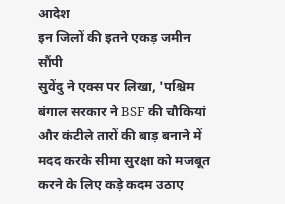आदेश
इन जिलों की इतने एकड़ जमीन सौंपी
सुवेंदु ने एक्स पर लिखा, 'पश्चिम बंगाल सरकार ने BSF की चौकियां और कंटीले तारों की बाड़ बनाने में मदद करके सीमा सुरक्षा को मजबूत करने के लिए कड़े कदम उठाए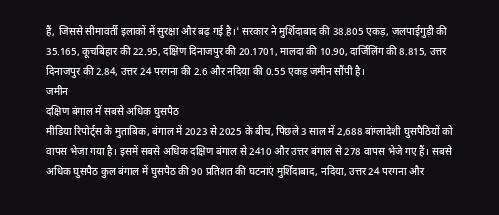हैं, जिससे सीमावर्ती इलाकों में सुरक्षा और बढ़ गई है।' सरकार ने मुर्शिदाबाद की 38.805 एकड़, जलपाईगुड़ी की 35.165, कूचबिहार की 22.95, दक्षिण दिनाजपुर की 20.1701, मालदा की 10.90, दार्जिलिंग की 8.815, उत्तर दिनाजपुर की 2.84, उत्तर 24 परगना की 2.6 और नदिया की 0.55 एकड़ जमीन सौंपी है।
जमीन
दक्षिण बंगाल में सबसे अधिक घुसपैठ
मीडिया रिपोर्ट्स के मुताबिक, बंगाल में 2023 से 2025 के बीच, पिछले 3 साल में 2,688 बांग्लादेशी घुसपैठियों को वापस भेजा गया है। इसमें सबसे अधिक दक्षिण बंगाल से 2410 और उत्तर बंगाल से 278 वापस भेजे गए हैं। सबसे अधिक घुसपैठ कुल बंगाल में घुसपैठ की 90 प्रतिशत की घटनाएं मुर्शिदाबाद, नदिया, उत्तर 24 परगना और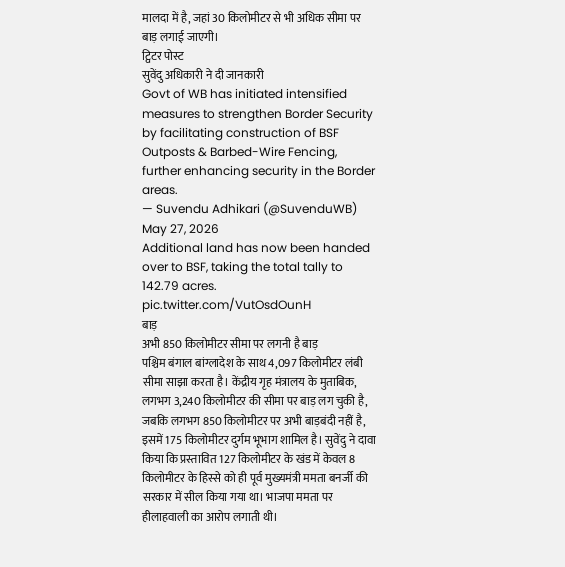मालदा में है, जहां 30 किलोमीटर से भी अधिक सीमा पर बाड़ लगाई जाएगी।
ट्विटर पोस्ट
सुवेंदु अधिकारी ने दी जानकारी
Govt of WB has initiated intensified measures to strengthen Border Security by facilitating construction of BSF Outposts & Barbed-Wire Fencing, further enhancing security in the Border areas.
— Suvendu Adhikari (@SuvenduWB) May 27, 2026
Additional land has now been handed over to BSF, taking the total tally to 142.79 acres. pic.twitter.com/VutOsdOunH
बाड़
अभी 850 किलोमीटर सीमा पर लगनी है बाड़
पश्चिम बंगाल बांग्लादेश के साथ 4,097 किलोमीटर लंबी सीमा साझा करता है। केंद्रीय गृह मंत्रालय के मुताबिक, लगभग 3,240 किलोमीटर की सीमा पर बाड़ लग चुकी है, जबकि लगभग 850 किलोमीटर पर अभी बाड़बंदी नहीं है, इसमें 175 किलोमीटर दुर्गम भूभाग शामिल है। सुवेंदु ने दावा किया कि प्रस्तावित 127 किलोमीटर के खंड में केवल 8 किलोमीटर के हिस्से को ही पूर्व मुख्यमंत्री ममता बनर्जी की सरकार में सील किया गया था। भाजपा ममता पर हीलाहवाली का आरोप लगाती थी।